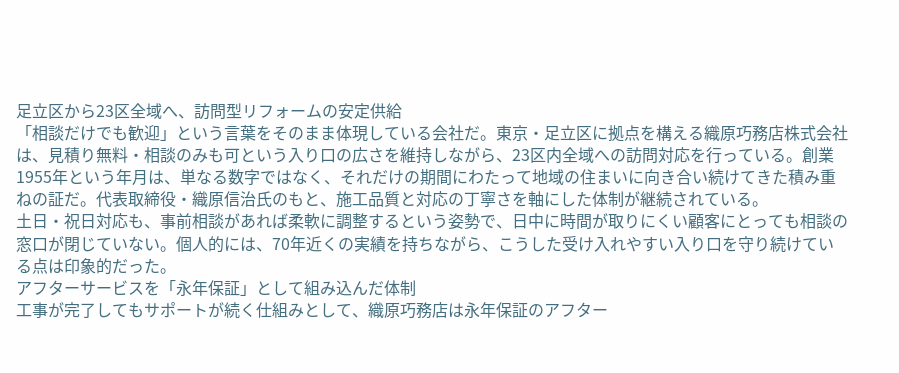足立区から23区全域へ、訪問型リフォームの安定供給
「相談だけでも歓迎」という言葉をそのまま体現している会社だ。東京・足立区に拠点を構える織原巧務店株式会社は、見積り無料・相談のみも可という入り口の広さを維持しながら、23区内全域への訪問対応を行っている。創業1955年という年月は、単なる数字ではなく、それだけの期間にわたって地域の住まいに向き合い続けてきた積み重ねの証だ。代表取締役・織原信治氏のもと、施工品質と対応の丁寧さを軸にした体制が継続されている。
土日・祝日対応も、事前相談があれば柔軟に調整するという姿勢で、日中に時間が取りにくい顧客にとっても相談の窓口が閉じていない。個人的には、70年近くの実績を持ちながら、こうした受け入れやすい入り口を守り続けている点は印象的だった。
アフターサービスを「永年保証」として組み込んだ体制
工事が完了してもサポートが続く仕組みとして、織原巧務店は永年保証のアフター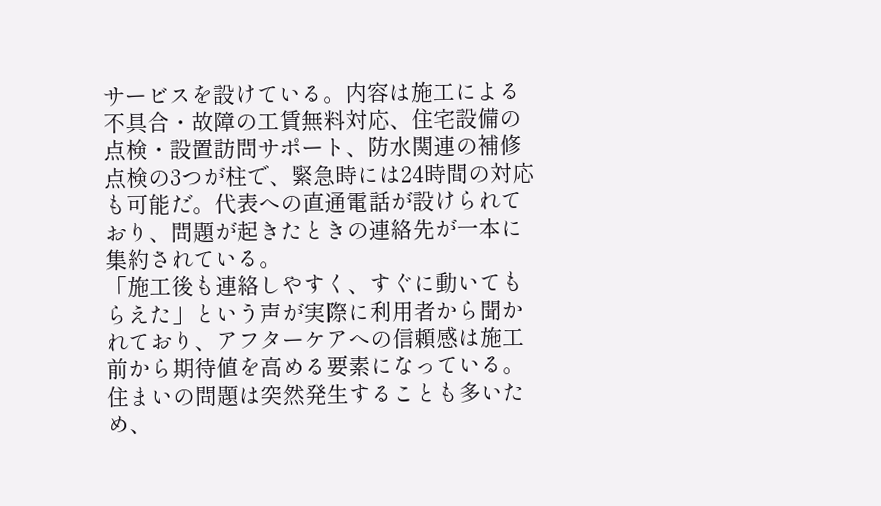サービスを設けている。内容は施工による不具合・故障の工賃無料対応、住宅設備の点検・設置訪問サポート、防水関連の補修点検の3つが柱で、緊急時には24時間の対応も可能だ。代表への直通電話が設けられており、問題が起きたときの連絡先が一本に集約されている。
「施工後も連絡しやすく、すぐに動いてもらえた」という声が実際に利用者から聞かれており、アフターケアへの信頼感は施工前から期待値を高める要素になっている。住まいの問題は突然発生することも多いため、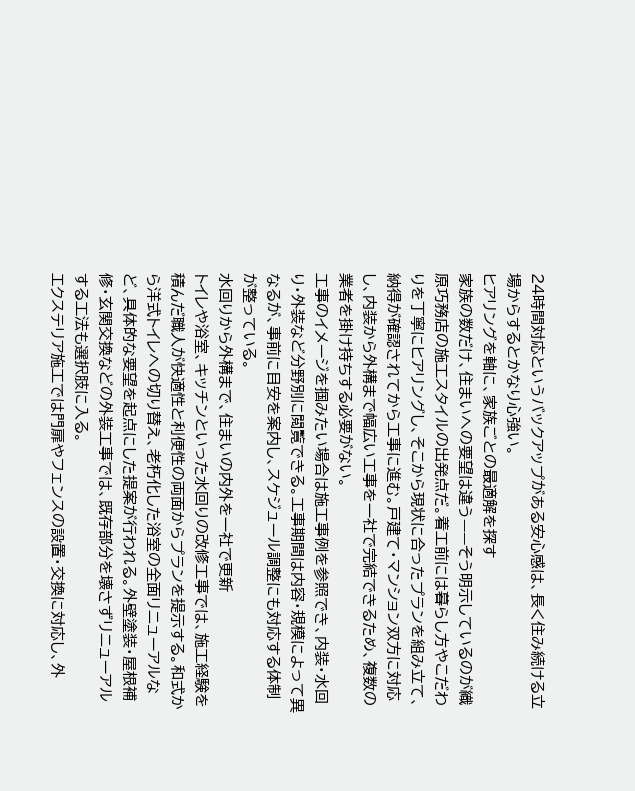24時間対応というバックアップがある安心感は、長く住み続ける立場からするとかなり心強い。
ヒアリングを軸に、家族ごとの最適解を探す
家族の数だけ、住まいへの要望は違う——そう明示しているのが織原巧務店の施工スタイルの出発点だ。着工前には暮らし方やこだわりを丁寧にヒアリングし、そこから現状に合ったプランを組み立て、納得が確認されてから工事に進む。戸建て・マンション双方に対応し、内装から外構まで幅広い工事を一社で完結できるため、複数の業者を掛け持ちする必要がない。
工事のイメージを掴みたい場合は施工事例を参照でき、内装・水回り・外装など分野別に閲覧できる。工事期間は内容・規模によって異なるが、事前に目安を案内し、スケジュール調整にも対応する体制が整っている。
水回りから外構まで、住まいの内外を一社で更新
トイレや浴室、キッチンといった水回りの改修工事では、施工経験を積んだ職人が快適性と利便性の両面からプランを提示する。和式から洋式トイレへの切り替え、老朽化した浴室の全面リニューアルなど、具体的な要望を起点にした提案が行われる。外壁塗装・屋根補修・玄関交換などの外装工事では、既存部分を壊さずリニューアルする工法も選択肢に入る。
エクステリア施工では門扉やフェンスの設置・交換に対応し、外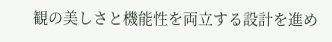観の美しさと機能性を両立する設計を進め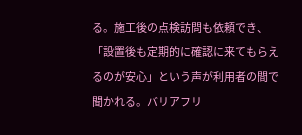る。施工後の点検訪問も依頼でき、「設置後も定期的に確認に来てもらえるのが安心」という声が利用者の間で聞かれる。バリアフリ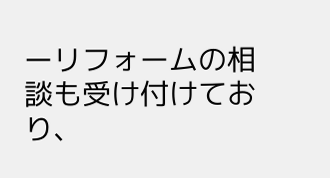ーリフォームの相談も受け付けており、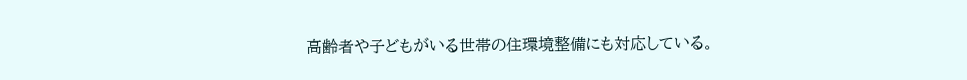高齢者や子どもがいる世帯の住環境整備にも対応している。